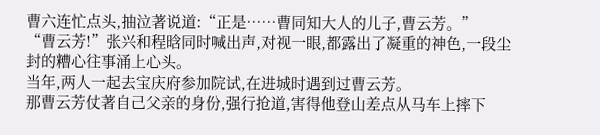曹六连忙点头,抽泣著说道:“正是……曹同知大人的儿子,曹云芳。”
“曹云芳!”张兴和程晗同时喊出声,对视一眼,都露出了凝重的神色,一段尘封的糟心往事涌上心头。
当年,两人一起去宝庆府参加院试,在进城时遇到过曹云芳。
那曹云芳仗著自己父亲的身份,强行抢道,害得他登山差点从马车上摔下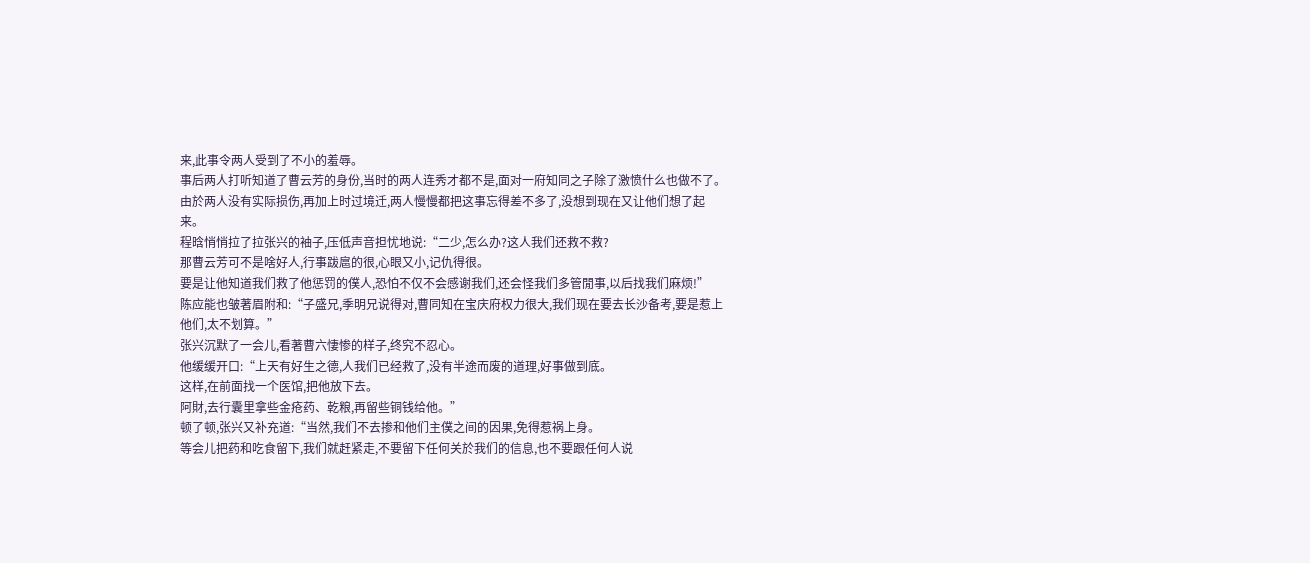来,此事令两人受到了不小的羞辱。
事后两人打听知道了曹云芳的身份,当时的两人连秀才都不是,面对一府知同之子除了激愤什么也做不了。
由於两人没有实际损伤,再加上时过境迁,两人慢慢都把这事忘得差不多了,没想到现在又让他们想了起来。
程晗悄悄拉了拉张兴的袖子,压低声音担忧地说:“二少,怎么办?这人我们还救不救?
那曹云芳可不是啥好人,行事跋扈的很,心眼又小,记仇得很。
要是让他知道我们救了他惩罚的僕人,恐怕不仅不会感谢我们,还会怪我们多管閒事,以后找我们麻烦!”
陈应能也皱著眉附和:“子盛兄,季明兄说得对,曹同知在宝庆府权力很大,我们现在要去长沙备考,要是惹上他们,太不划算。”
张兴沉默了一会儿,看著曹六悽惨的样子,终究不忍心。
他缓缓开口:“上天有好生之德,人我们已经救了,没有半途而废的道理,好事做到底。
这样,在前面找一个医馆,把他放下去。
阿財,去行囊里拿些金疮药、乾粮,再留些铜钱给他。”
顿了顿,张兴又补充道:“当然,我们不去掺和他们主僕之间的因果,免得惹祸上身。
等会儿把药和吃食留下,我们就赶紧走,不要留下任何关於我们的信息,也不要跟任何人说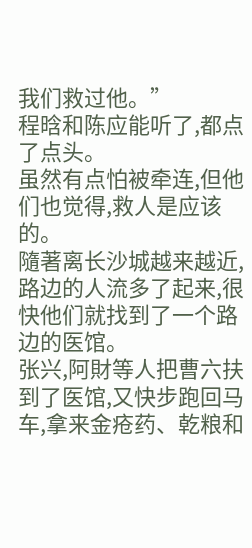我们救过他。”
程晗和陈应能听了,都点了点头。
虽然有点怕被牵连,但他们也觉得,救人是应该的。
隨著离长沙城越来越近,路边的人流多了起来,很快他们就找到了一个路边的医馆。
张兴,阿財等人把曹六扶到了医馆,又快步跑回马车,拿来金疮药、乾粮和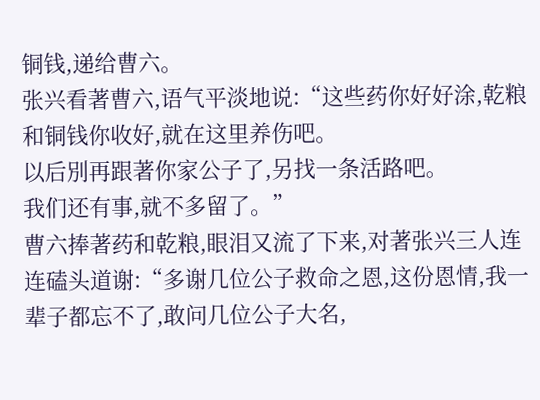铜钱,递给曹六。
张兴看著曹六,语气平淡地说:“这些药你好好涂,乾粮和铜钱你收好,就在这里养伤吧。
以后別再跟著你家公子了,另找一条活路吧。
我们还有事,就不多留了。”
曹六捧著药和乾粮,眼泪又流了下来,对著张兴三人连连磕头道谢:“多谢几位公子救命之恩,这份恩情,我一辈子都忘不了,敢问几位公子大名,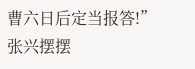曹六日后定当报答!”
张兴摆摆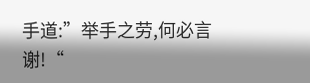手道:”举手之劳,何必言谢!“